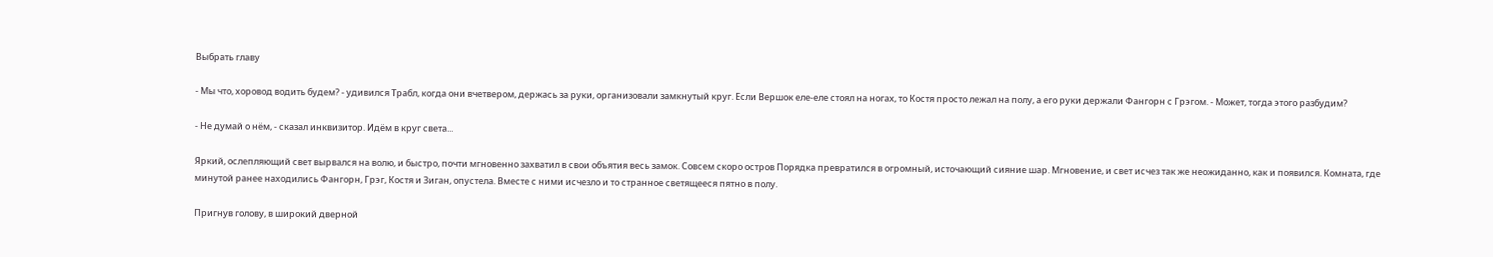Выбрать главу

- Мы что, хоровод водить будем? - удивился Трабл, когда они вчетвером, держась за руки, организовали замкнутый круг. Если Вершок еле-еле стоял на ногах, то Костя просто лежал на полу, а его руки держали Фангорн с Грэгом. - Может, тогда этого разбудим?

- Не думай о нём, - сказал инквизитор. Идём в круг света...

Яркий, ослепляющий свет вырвался на волю, и быстро, почти мгновенно захватил в свои объятия весь замок. Совсем скоро остров Порядка превратился в огромный, источающий сияние шар. Мгновение, и свет исчез так же неожиданно, как и появился. Комната, где минутой ранее находились Фангорн, Грэг, Костя и Зиган, опустела. Вместе с ними исчезло и то странное светящееся пятно в полу.

Пригнув голову, в широкий дверной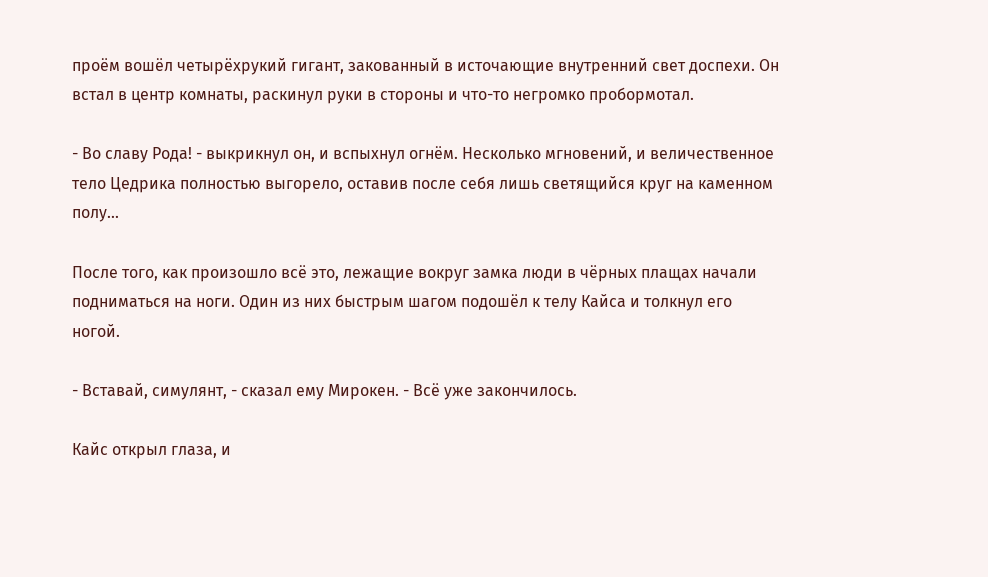проём вошёл четырёхрукий гигант, закованный в источающие внутренний свет доспехи. Он встал в центр комнаты, раскинул руки в стороны и что-то негромко пробормотал.

- Во славу Рода! - выкрикнул он, и вспыхнул огнём. Несколько мгновений, и величественное тело Цедрика полностью выгорело, оставив после себя лишь светящийся круг на каменном полу...

После того, как произошло всё это, лежащие вокруг замка люди в чёрных плащах начали подниматься на ноги. Один из них быстрым шагом подошёл к телу Кайса и толкнул его ногой.

- Вставай, симулянт, - сказал ему Мирокен. - Всё уже закончилось.

Кайс открыл глаза, и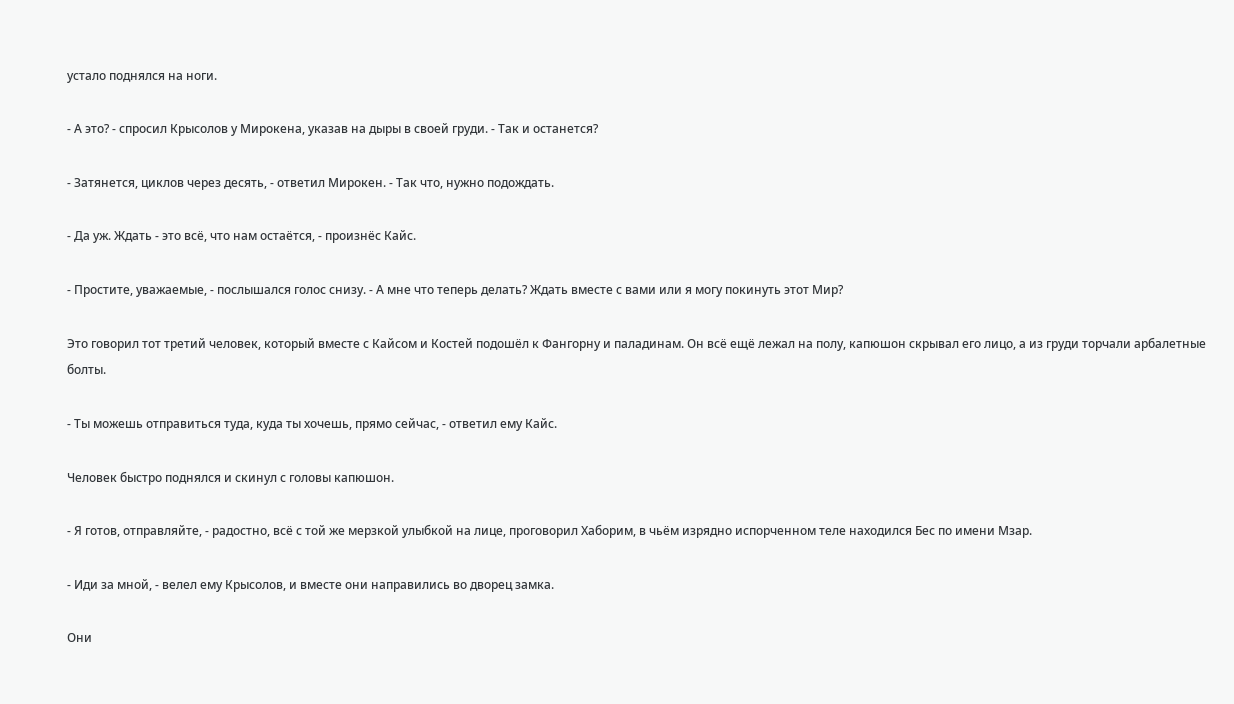устало поднялся на ноги.

- А это? - спросил Крысолов у Мирокена, указав на дыры в своей груди. - Так и останется?

- Затянется, циклов через десять, - ответил Мирокен. - Так что, нужно подождать.

- Да уж. Ждать - это всё, что нам остаётся, - произнёс Кайс.

- Простите, уважаемые, - послышался голос снизу. - А мне что теперь делать? Ждать вместе с вами или я могу покинуть этот Мир?

Это говорил тот третий человек, который вместе с Кайсом и Костей подошёл к Фангорну и паладинам. Он всё ещё лежал на полу, капюшон скрывал его лицо, а из груди торчали арбалетные болты.

- Ты можешь отправиться туда, куда ты хочешь, прямо сейчас, - ответил ему Кайс.

Человек быстро поднялся и скинул с головы капюшон.

- Я готов, отправляйте, - радостно, всё с той же мерзкой улыбкой на лице, проговорил Хаборим, в чьём изрядно испорченном теле находился Бес по имени Мзар.

- Иди за мной, - велел ему Крысолов, и вместе они направились во дворец замка.

Они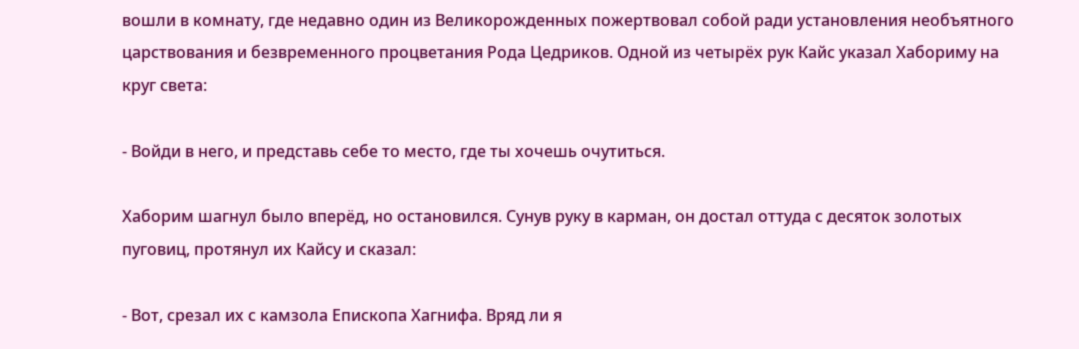вошли в комнату, где недавно один из Великорожденных пожертвовал собой ради установления необъятного царствования и безвременного процветания Рода Цедриков. Одной из четырёх рук Кайс указал Хабориму на круг света:

- Войди в него, и представь себе то место, где ты хочешь очутиться.

Хаборим шагнул было вперёд, но остановился. Сунув руку в карман, он достал оттуда с десяток золотых пуговиц, протянул их Кайсу и сказал:

- Вот, срезал их с камзола Епископа Хагнифа. Вряд ли я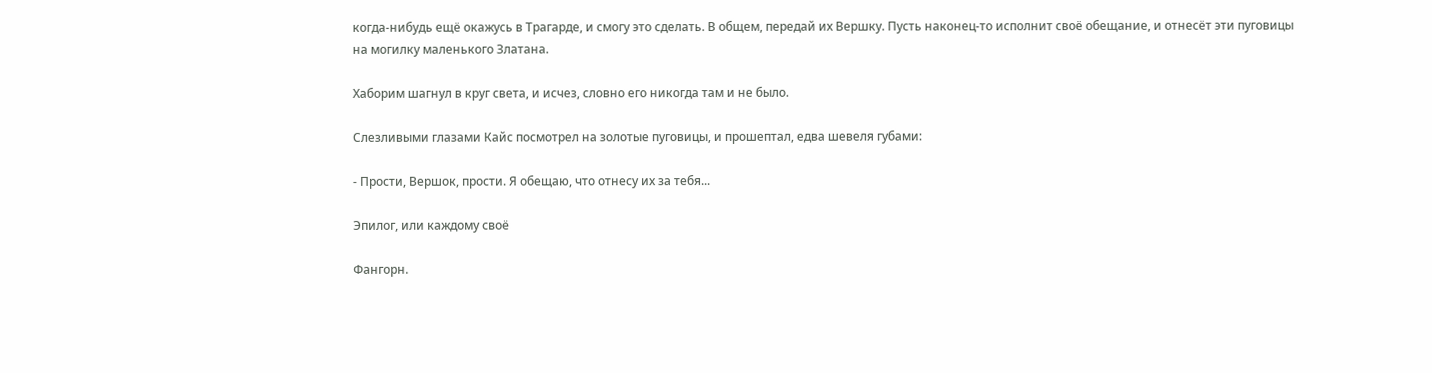когда-нибудь ещё окажусь в Трагарде, и смогу это сделать. В общем, передай их Вершку. Пусть наконец-то исполнит своё обещание, и отнесёт эти пуговицы на могилку маленького Златана.

Хаборим шагнул в круг света, и исчез, словно его никогда там и не было.

Слезливыми глазами Кайс посмотрел на золотые пуговицы, и прошептал, едва шевеля губами:

- Прости, Вершок, прости. Я обещаю, что отнесу их за тебя...

Эпилог, или каждому своё

Фангорн.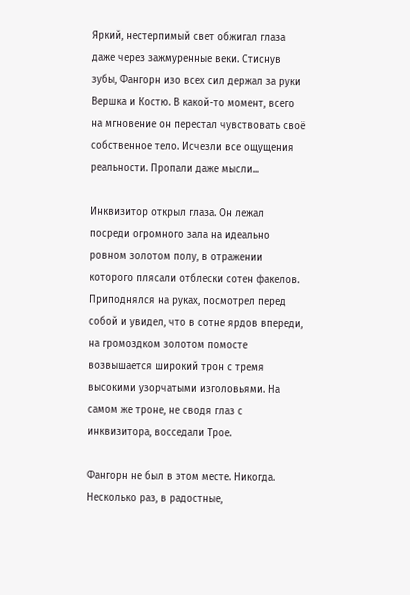Яркий, нестерпимый свет обжигал глаза даже через зажмуренные веки. Стиснув зубы, Фангорн изо всех сил держал за руки Вершка и Костю. В какой-то момент, всего на мгновение он перестал чувствовать своё собственное тело. Исчезли все ощущения реальности. Пропали даже мысли...

Инквизитор открыл глаза. Он лежал посреди огромного зала на идеально ровном золотом полу, в отражении которого плясали отблески сотен факелов. Приподнялся на руках, посмотрел перед собой и увидел, что в сотне ярдов впереди, на громоздком золотом помосте возвышается широкий трон с тремя высокими узорчатыми изголовьями. На самом же троне, не сводя глаз с инквизитора, восседали Трое.

Фангорн не был в этом месте. Никогда. Несколько раз, в радостные,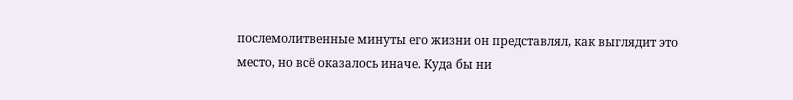послемолитвенные минуты его жизни он представлял, как выглядит это место, но всё оказалось иначе. Куда бы ни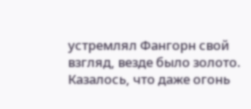устремлял Фангорн свой взгляд, везде было золото. Казалось, что даже огонь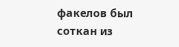факелов был соткан из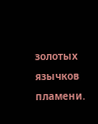золотых язычков пламени.